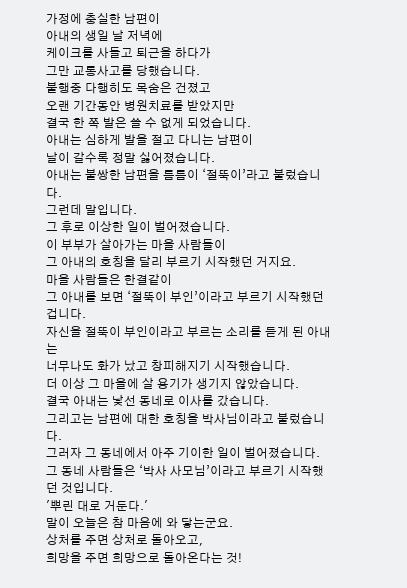가정에 충실한 남편이
아내의 생일 날 저녁에
케이크를 사들고 퇴근을 하다가
그만 교통사고를 당했습니다.
불행중 다행히도 목숨은 건졌고
오랜 기간동안 병원치료를 받았지만
결국 한 쪽 발은 쓸 수 없게 되었습니다.
아내는 심하게 발을 절고 다니는 남편이
날이 갈수록 정말 싫어졌습니다.
아내는 불쌍한 남편을 틈틈이 ‘절뚝이’라고 불렀습니다.
그런데 말입니다.
그 후로 이상한 일이 벌어졌습니다.
이 부부가 살아가는 마을 사람들이
그 아내의 호칭을 달리 부르기 시작했던 거지요.
마을 사람들은 한결같이
그 아내를 보면 ‘절뚝이 부인’이라고 부르기 시작했던 겁니다.
자신을 절뚝이 부인이라고 부르는 소리를 듣게 된 아내는
너무나도 화가 났고 창피해지기 시작했습니다.
더 이상 그 마을에 살 용기가 생기지 않았습니다.
결국 아내는 낯선 동네로 이사를 갔습니다.
그리고는 남편에 대한 호칭을 박사님이라고 불렀습니다.
그러자 그 동네에서 아주 기이한 일이 벌어졌습니다.
그 동네 사람들은 ‘박사 사모님’이라고 부르기 시작했던 것입니다.
'뿌린 대로 거둔다.'
말이 오늘은 참 마음에 와 닿는군요.
상처를 주면 상처로 돌아오고,
희망을 주면 희망으로 돌아온다는 것!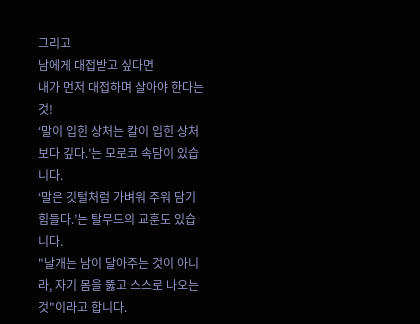그리고
남에게 대접받고 싶다면
내가 먼저 대접하며 살아야 한다는 것!
‘말이 입힌 상처는 칼이 입힌 상처보다 깊다.’는 모로코 속담이 있습니다.
‘말은 깃털처럼 가벼워 주워 담기 힘들다.’는 탈무드의 교훈도 있습니다.
"날개는 남이 달아주는 것이 아니라, 자기 몸을 뚫고 스스로 나오는 것"이라고 합니다.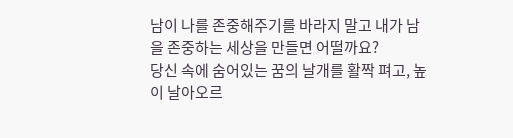남이 나를 존중해주기를 바라지 말고 내가 남을 존중하는 세상을 만들면 어떨까요?
당신 속에 숨어있는 꿈의 날개를 활짝 펴고, 높이 날아오르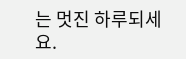는 멋진 하루되세요.